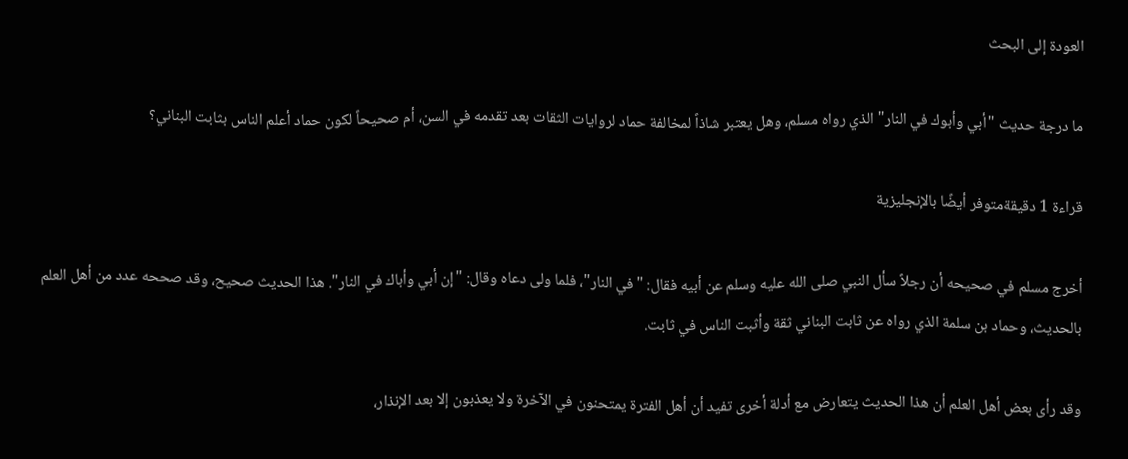العودة إلى البحث

ما درجة حديث "أبي وأبوك في النار" الذي رواه مسلم، وهل يعتبر شاذاً لمخالفة حماد لروايات الثقات بعد تقدمه في السن، أم صحيحاً لكون حماد أعلم الناس بثابت البناني؟

قراءة 1 دقيقةمتوفر أيضًا بالإنجليزية

أخرج مسلم في صحيحه أن رجلاً سأل النبي صلى الله عليه وسلم عن أبيه فقال: "في النار"، فلما ولى دعاه وقال: "إن أبي وأباك في النار". هذا الحديث صحيح، وقد صححه عدد من أهل العلم بالحديث، وحماد بن سلمة الذي رواه عن ثابت البناني ثقة وأثبت الناس في ثابت.

وقد رأى بعض أهل العلم أن هذا الحديث يتعارض مع أدلة أخرى تفيد أن أهل الفترة يمتحنون في الآخرة ولا يعذبون إلا بعد الإنذار،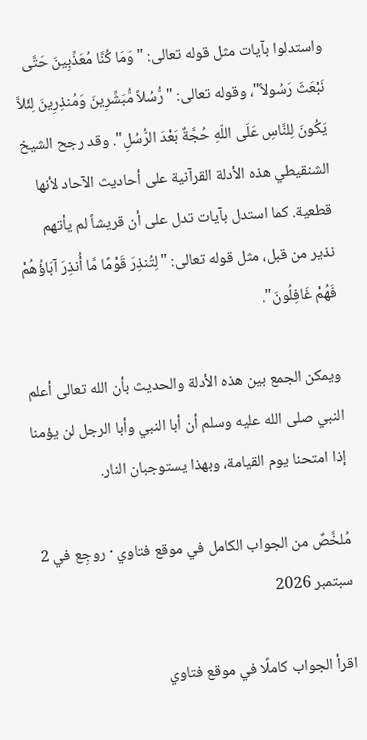واستدلوا بآيات مثل قوله تعالى: "وَمَا كُنَّا مُعَذِّبِينَ حَتَّى نَبْعَثَ رَسُولاً"، وقوله تعالى: "رُّسُلاً مُّبَشِّرِينَ وَمُنذِرِينَ لِئَلاَّ يَكُونَ لِلنَّاسِ عَلَى اللّهِ حُجَّةٌ بَعْدَ الرُّسُلِ". وقد رجح الشيخ الشنقيطي هذه الأدلة القرآنية على أحاديث الآحاد لأنها قطعية. كما استدل بآيات تدل على أن قريشاً لم يأتهم نذير من قبل، مثل قوله تعالى: "لِتُنذِرَ قَوْمًا مَّا أُنذِرَ آبَاؤُهُمْ فَهُمْ غَافِلُونَ".

ويمكن الجمع بين هذه الأدلة والحديث بأن الله تعالى أعلم النبي صلى الله عليه وسلم أن أبا النبي وأبا الرجل لن يؤمنا إذا امتحنا يوم القيامة، وبهذا يستوجبان النار.

مُلخَّصٌ من الجواب الكامل في موقع فتاوي · روجِع في 2 سبتمبر 2026

اقرأ الجواب كاملًا في موقع فتاوي